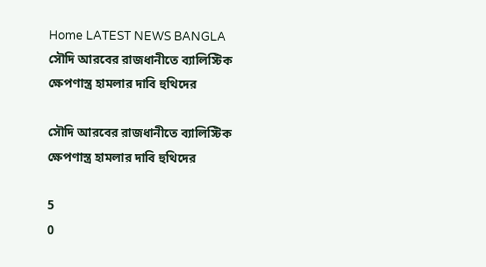Home LATEST NEWS BANGLA সৌদি আরবের রাজধানীতে ব্যালিস্টিক ক্ষেপণাস্ত্র হামলার দাবি হুথিদের

সৌদি আরবের রাজধানীতে ব্যালিস্টিক ক্ষেপণাস্ত্র হামলার দাবি হুথিদের

5
0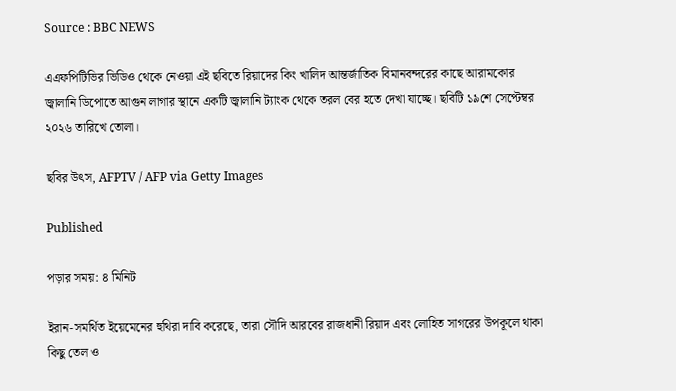Source : BBC NEWS

এএফপিটিভির ভিডিও থেকে নেওয়া এই ছবিতে রিয়াদের কিং খালিদ আন্তর্জাতিক বিমানবন্দরের কাছে আরামকোর জ্বালানি ডিপোতে আগুন লাগার স্থানে একটি জ্বালানি ট্যাংক থেকে তরল বের হতে দেখা যাচ্ছে। ছবিটি ১৯শে সেপ্টেম্বর ২০২৬ তারিখে তোলা।

ছবির উৎস, AFPTV / AFP via Getty Images

Published

পড়ার সময়: ৪ মিনিট

ইরান-সমর্থিত ইয়েমেনের হুথিরা দাবি করেছে, তারা সৌদি আরবের রাজধানী রিয়াদ এবং লোহিত সাগরের উপকূলে থাকা কিছু তেল ও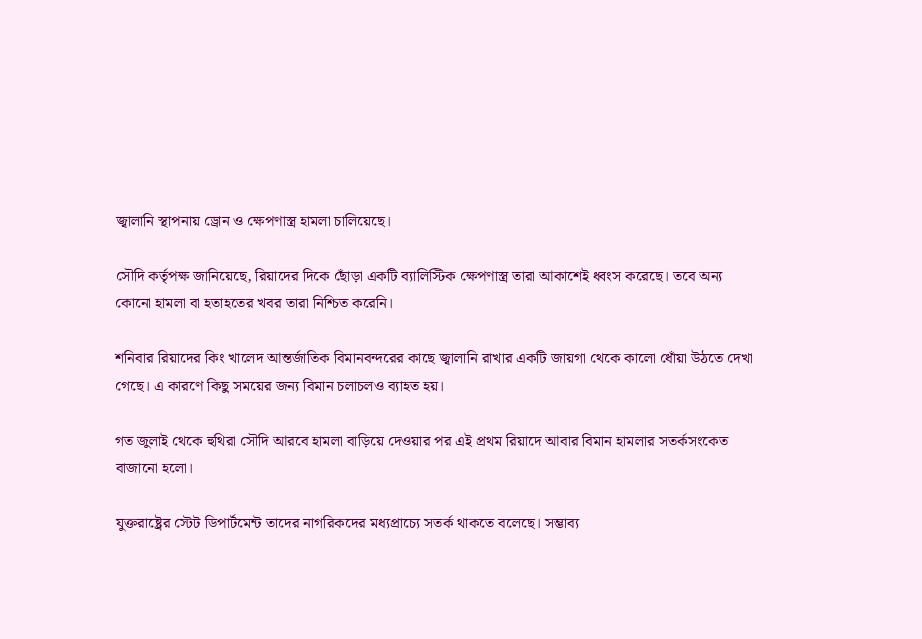জ্বালানি স্থাপনায় ড্রোন ও ক্ষেপণাস্ত্র হামলা চালিয়েছে।

সৌদি কর্তৃপক্ষ জানিয়েছে, রিয়াদের দিকে ছোঁড়া একটি ব্যালিস্টিক ক্ষেপণাস্ত্র তারা আকাশেই ধ্বংস করেছে। তবে অন্য কোনো হামলা বা হতাহতের খবর তারা নিশ্চিত করেনি।

শনিবার রিয়াদের কিং খালেদ আন্তর্জাতিক বিমানবন্দরের কাছে জ্বালানি রাখার একটি জায়গা থেকে কালো ধোঁয়া উঠতে দেখা গেছে। এ কারণে কিছু সময়ের জন্য বিমান চলাচলও ব্যাহত হয়।

গত জুলাই থেকে হুথিরা সৌদি আরবে হামলা বাড়িয়ে দেওয়ার পর এই প্রথম রিয়াদে আবার বিমান হামলার সতর্কসংকেত বাজানো হলো।

যুক্তরাষ্ট্রের স্টেট ডিপার্টমেন্ট তাদের নাগরিকদের মধ্যপ্রাচ্যে সতর্ক থাকতে বলেছে। সম্ভাব্য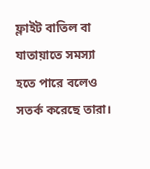ফ্লাইট বাতিল বা যাতায়াতে সমস্যা হতে পারে বলেও সতর্ক করেছে তারা।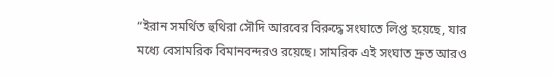“ইরান সমর্থিত হুথিরা সৌদি আরবের বিরুদ্ধে সংঘাতে লিপ্ত হয়েছে, যার মধ্যে বেসামরিক বিমানবন্দরও রয়েছে। সামরিক এই সংঘাত দ্রুত আরও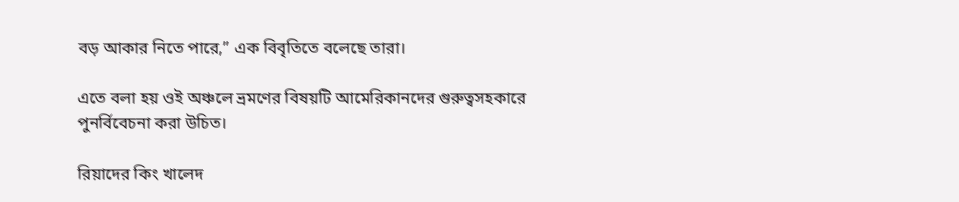বড় আকার নিতে পারে,” এক বিবৃতিতে বলেছে তারা।

এতে বলা হয় ওই অঞ্চলে ভ্রমণের বিষয়টি আমেরিকানদের গুরুত্বসহকারে পুনর্বিবেচনা করা উচিত।

রিয়াদের কিং খালেদ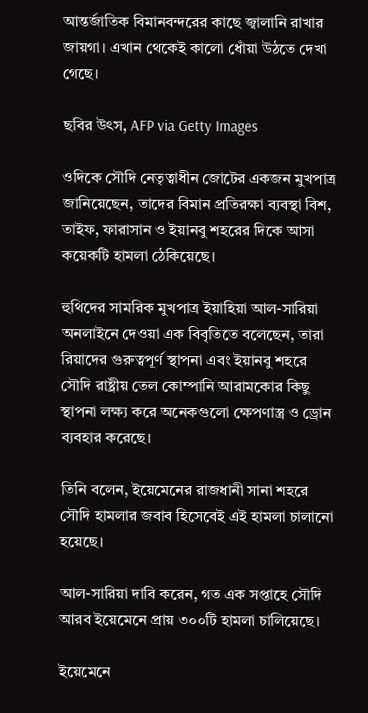আন্তর্জাতিক বিমানবন্দরের কাছে জ্বালানি রাখার জায়গা। এখান থেকেই কালো ধোঁয়া উঠতে দেখা গেছে।

ছবির উৎস, AFP via Getty Images

ওদিকে সৌদি নেতৃত্বাধীন জোটের একজন মুখপাত্র জানিয়েছেন, তাদের বিমান প্রতিরক্ষা ব্যবস্থা বিশ, তাইফ, ফারাসান ও ইয়ানবু শহরের দিকে আসা কয়েকটি হামলা ঠেকিয়েছে।

হুথিদের সামরিক মুখপাত্র ইয়াহিয়া আল-সারিয়া অনলাইনে দেওয়া এক বিবৃতিতে বলেছেন, তারা রিয়াদের গুরুত্বপূর্ণ স্থাপনা এবং ইয়ানবু শহরে সৌদি রাষ্ট্রীয় তেল কোম্পানি আরামকোর কিছু স্থাপনা লক্ষ্য করে অনেকগুলো ক্ষেপণাস্ত্র ও ড্রোন ব্যবহার করেছে।

তিনি বলেন, ইয়েমেনের রাজধানী সানা শহরে সৌদি হামলার জবাব হিসেবেই এই হামলা চালানো হয়েছে।

আল-সারিয়া দাবি করেন, গত এক সপ্তাহে সৌদি আরব ইয়েমেনে প্রায় ৩০০টি হামলা চালিয়েছে।

ইয়েমেনে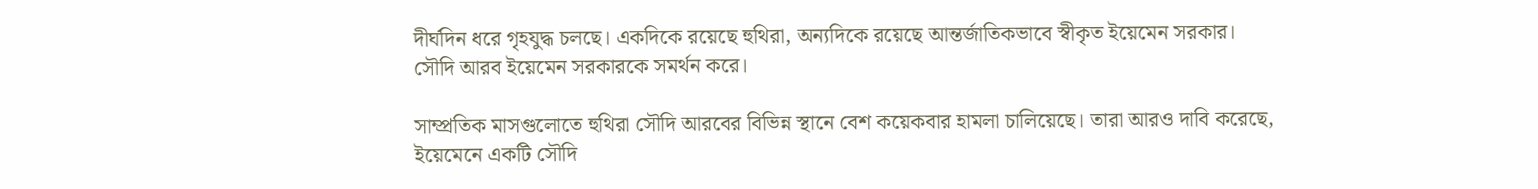দীর্ঘদিন ধরে গৃহযুদ্ধ চলছে। একদিকে রয়েছে হুথিরা, অন্যদিকে রয়েছে আন্তর্জাতিকভাবে স্বীকৃত ইয়েমেন সরকার। সৌদি আরব ইয়েমেন সরকারকে সমর্থন করে।

সাম্প্রতিক মাসগুলোতে হুথিরা সৌদি আরবের বিভিন্ন স্থানে বেশ কয়েকবার হামলা চালিয়েছে। তারা আরও দাবি করেছে, ইয়েমেনে একটি সৌদি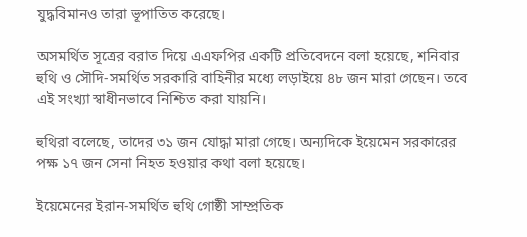যুদ্ধবিমানও তারা ভূপাতিত করেছে।

অসমর্থিত সূত্রের বরাত দিয়ে এএফপির একটি প্রতিবেদনে বলা হয়েছে, শনিবার হুথি ও সৌদি-সমর্থিত সরকারি বাহিনীর মধ্যে লড়াইয়ে ৪৮ জন মারা গেছেন। তবে এই সংখ্যা স্বাধীনভাবে নিশ্চিত করা যায়নি।

হুথিরা বলেছে, তাদের ৩১ জন যোদ্ধা মারা গেছে। অন্যদিকে ইয়েমেন সরকারের পক্ষ ১৭ জন সেনা নিহত হওয়ার কথা বলা হয়েছে।

ইয়েমেনের ইরান-সমর্থিত হুথি গোষ্ঠী সাম্প্রতিক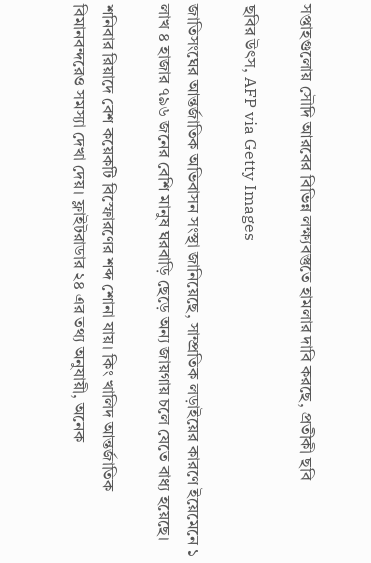সপ্তাহগুলোয় সৌদি আরবের বিভিন্ন লক্ষ্যবস্তুতে হামলার দাবি করছে, প্রতীকী ছবি

ছবির উৎস, AFP via Getty Images

জাতিসংঘের আন্তর্জাতিক অভিবাসন সংস্থা জানিয়েছে, সাম্প্রতিক লড়াইয়ের কারণে ইয়েমেনে ১ লাখ ৪ হাজার ৭৯৬ জনের বেশি মানুষ ঘরবাড়ি ছেড়ে অন্য জায়গায় চলে যেতে বাধ্য হয়েছে।

শনিবার রিয়াদে বেশ কয়েকটি বিস্ফোরণের শব্দ শোনা যায়। কিং খালিদ আন্তর্জাতিক বিমানবন্দরেও সমস্যা দেখা দেয়। ফ্লাইটরাডার ২৪ এর তথ্য অনুযায়ী, অনেক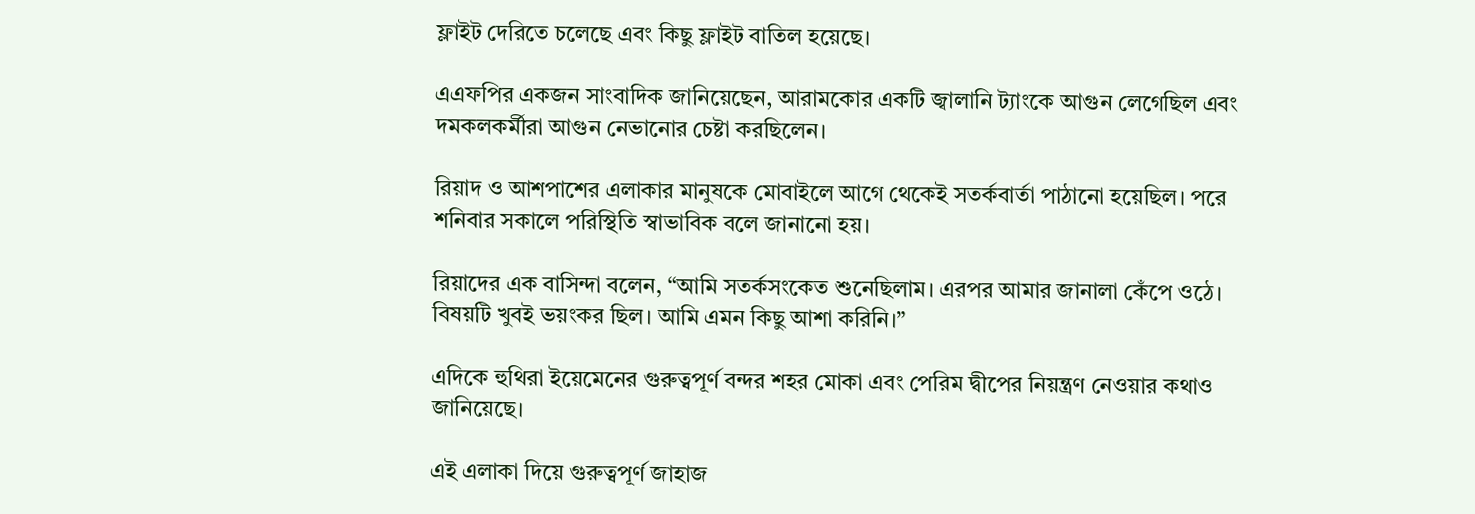ফ্লাইট দেরিতে চলেছে এবং কিছু ফ্লাইট বাতিল হয়েছে।

এএফপির একজন সাংবাদিক জানিয়েছেন, আরামকোর একটি জ্বালানি ট্যাংকে আগুন লেগেছিল এবং দমকলকর্মীরা আগুন নেভানোর চেষ্টা করছিলেন।

রিয়াদ ও আশপাশের এলাকার মানুষকে মোবাইলে আগে থেকেই সতর্কবার্তা পাঠানো হয়েছিল। পরে শনিবার সকালে পরিস্থিতি স্বাভাবিক বলে জানানো হয়।

রিয়াদের এক বাসিন্দা বলেন, “আমি সতর্কসংকেত শুনেছিলাম। এরপর আমার জানালা কেঁপে ওঠে। বিষয়টি খুবই ভয়ংকর ছিল। আমি এমন কিছু আশা করিনি।”

এদিকে হুথিরা ইয়েমেনের গুরুত্বপূর্ণ বন্দর শহর মোকা এবং পেরিম দ্বীপের নিয়ন্ত্রণ নেওয়ার কথাও জানিয়েছে।

এই এলাকা দিয়ে গুরুত্বপূর্ণ জাহাজ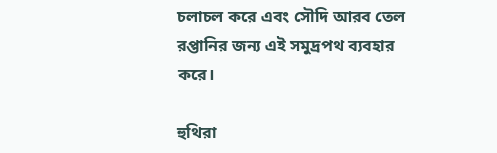চলাচল করে এবং সৌদি আরব তেল রপ্তানির জন্য এই সমুদ্রপথ ব্যবহার করে।

হুথিরা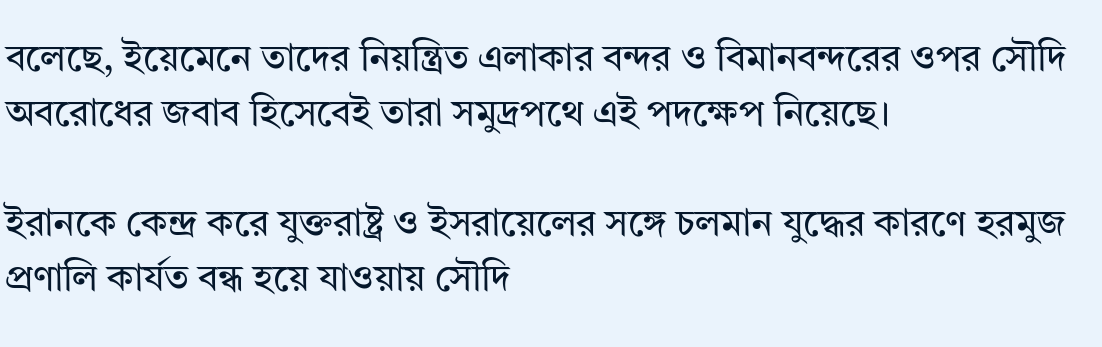বলেছে, ইয়েমেনে তাদের নিয়ন্ত্রিত এলাকার বন্দর ও বিমানবন্দরের ওপর সৌদি অবরোধের জবাব হিসেবেই তারা সমুদ্রপথে এই পদক্ষেপ নিয়েছে।

ইরানকে কেন্দ্র করে যুক্তরাষ্ট্র ও ইসরায়েলের সঙ্গে চলমান যুদ্ধের কারণে হরমুজ প্রণালি কার্যত বন্ধ হয়ে যাওয়ায় সৌদি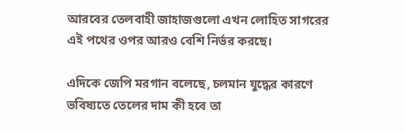আরবের তেলবাহী জাহাজগুলো এখন লোহিত সাগরের এই পথের ওপর আরও বেশি নির্ভর করছে।

এদিকে জেপি মরগান বলেছে, চলমান যুদ্ধের কারণে ভবিষ্যতে তেলের দাম কী হবে তা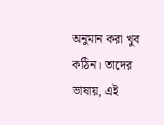অনুমান করা খুব কঠিন। তাদের ভাষায়, এই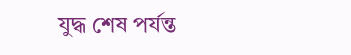যুদ্ধ শেষ পর্যন্ত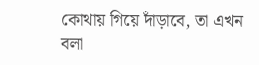কোথায় গিয়ে দাঁড়াবে, তা এখন বলা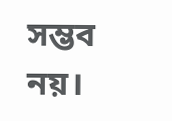সম্ভব নয়।